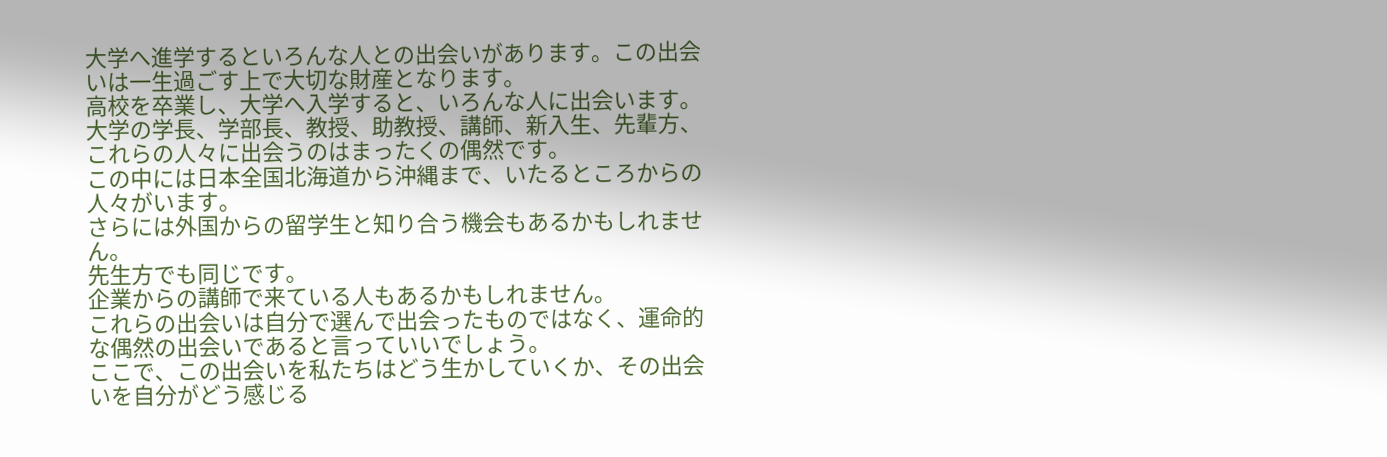大学へ進学するといろんな人との出会いがあります。この出会いは一生過ごす上で大切な財産となります。
高校を卒業し、大学へ入学すると、いろんな人に出会います。
大学の学長、学部長、教授、助教授、講師、新入生、先輩方、これらの人々に出会うのはまったくの偶然です。
この中には日本全国北海道から沖縄まで、いたるところからの人々がいます。
さらには外国からの留学生と知り合う機会もあるかもしれません。
先生方でも同じです。
企業からの講師で来ている人もあるかもしれません。
これらの出会いは自分で選んで出会ったものではなく、運命的な偶然の出会いであると言っていいでしょう。
ここで、この出会いを私たちはどう生かしていくか、その出会いを自分がどう感じる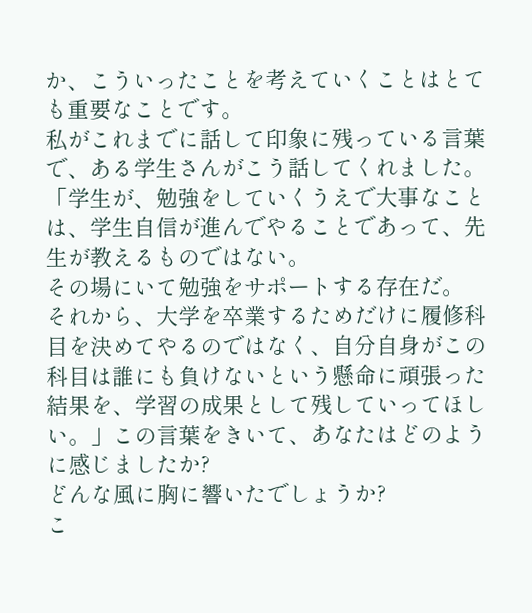か、こういったことを考えていくことはとても重要なことです。
私がこれまでに話して印象に残っている言葉で、ある学生さんがこう話してくれました。
「学生が、勉強をしていくうえで大事なことは、学生自信が進んでやることであって、先生が教えるものではない。
その場にいて勉強をサポートする存在だ。
それから、大学を卒業するためだけに履修科目を決めてやるのではなく、自分自身がこの科目は誰にも負けないという懸命に頑張った結果を、学習の成果として残していってほしい。」この言葉をきいて、あなたはどのように感じましたか?
どんな風に胸に響いたでしょうか?
こ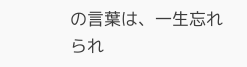の言葉は、一生忘れられ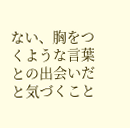ない、胸をつくような言葉との出会いだと気づくこと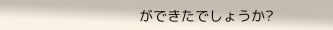ができたでしょうか?